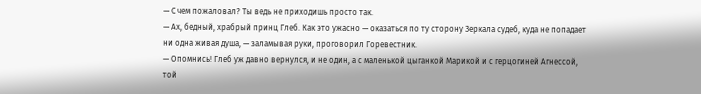— С чем пожаловал? Ты ведь не приходишь просто так.
— Ах, бедный, храбрый принц Глеб. Как это ужасно — оказаться по ту сторону Зеркала судеб, куда не попадает ни одна живая душа, — заламывая руки, проговорил Горевестник.
— Опомнись! Глеб уж давно вернулся, и не один, а с маленькой цыганкой Марикой и с герцогиней Агнессой, той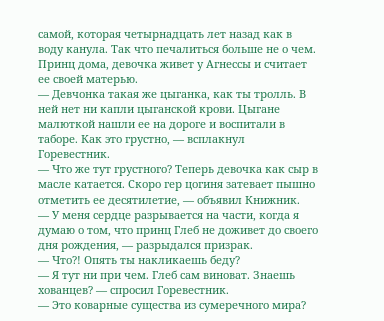самой, которая четырнадцать лет назад как в воду канула. Так что печалиться больше не о чем. Принц дома, девочка живет у Агнессы и считает ее своей матерью.
— Девчонка такая же цыганка, как ты тролль. В ней нет ни капли цыганской крови. Цыгане малюткой нашли ее на дороге и воспитали в таборе. Как это грустно, — всплакнул Горевестник.
— Что же тут грустного? Теперь девочка как сыр в масле катается. Скоро гер цогиня затевает пышно отметить ее десятилетие, — объявил Книжник.
— У меня сердце разрывается на части, когда я думаю о том, что принц Глеб не доживет до своего дня рождения, — разрыдался призрак.
— Что?! Опять ты накликаешь беду?
— Я тут ни при чем. Глеб сам виноват. Знаешь хованцев? — спросил Горевестник.
— Это коварные существа из сумеречного мира?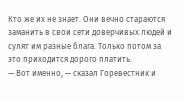Кто же их не знает. Они вечно стараются заманить в свои сети доверчивых людей и сулят им разные блага. Только потом за это приходится дорого платить.
— Вот именно, — сказал Горевестник и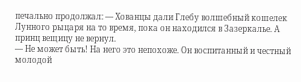печально продолжал: — Хованцы дали Глебу волшебный кошелек Лунного рыцаря на то время, пока он находился в Зазеркалье. А принц вещицу не вернул.
— Не может быть! На него это непохоже. Он воспитанный и честный молодой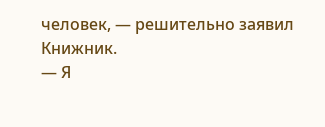человек, — решительно заявил Книжник.
— Я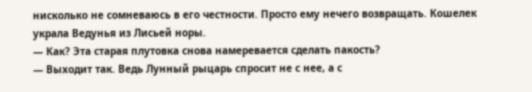нисколько не сомневаюсь в его честности. Просто ему нечего возвращать. Кошелек украла Ведунья из Лисьей норы.
— Как? Эта старая плутовка снова намеревается сделать пакость?
— Выходит так. Ведь Лунный рыцарь спросит не с нее, а с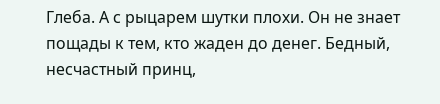Глеба. А с рыцарем шутки плохи. Он не знает пощады к тем, кто жаден до денег. Бедный, несчастный принц,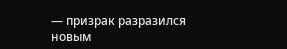— призрак разразился новым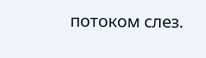потоком слез.